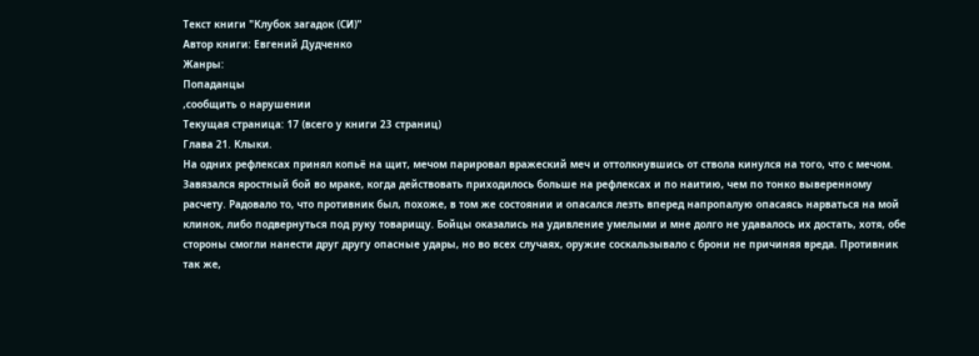Текст книги "Клубок загадок (СИ)"
Автор книги: Евгений Дудченко
Жанры:
Попаданцы
,сообщить о нарушении
Текущая страница: 17 (всего у книги 23 страниц)
Глава 21. Клыки.
На одних рефлексах принял копьё на щит, мечом парировал вражеский меч и оттолкнувшись от ствола кинулся на того, что с мечом. Завязался яростный бой во мраке, когда действовать приходилось больше на рефлексах и по наитию, чем по тонко выверенному расчету. Радовало то, что противник был, похоже, в том же состоянии и опасался лезть вперед напропалую опасаясь нарваться на мой клинок, либо подвернуться под руку товарищу. Бойцы оказались на удивление умелыми и мне долго не удавалось их достать, хотя, обе стороны смогли нанести друг другу опасные удары, но во всех случаях, оружие соскальзывало с брони не причиняя вреда. Противник так же,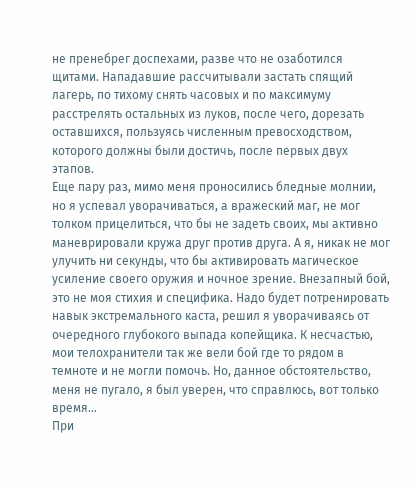не пренебрег доспехами, разве что не озаботился щитами. Нападавшие рассчитывали застать спящий лагерь, по тихому снять часовых и по максимуму расстрелять остальных из луков, после чего, дорезать оставшихся, пользуясь численным превосходством, которого должны были достичь, после первых двух этапов.
Еще пару раз, мимо меня проносились бледные молнии, но я успевал уворачиваться, а вражеский маг, не мог толком прицелиться, что бы не задеть своих, мы активно маневрировали кружа друг против друга. А я, никак не мог улучить ни секунды, что бы активировать магическое усиление своего оружия и ночное зрение. Внезапный бой, это не моя стихия и специфика. Надо будет потренировать навык экстремального каста, решил я уворачиваясь от очередного глубокого выпада копейщика. К несчастью, мои телохранители так же вели бой где то рядом в темноте и не могли помочь. Но, данное обстоятельство, меня не пугало, я был уверен, что справлюсь, вот только время…
При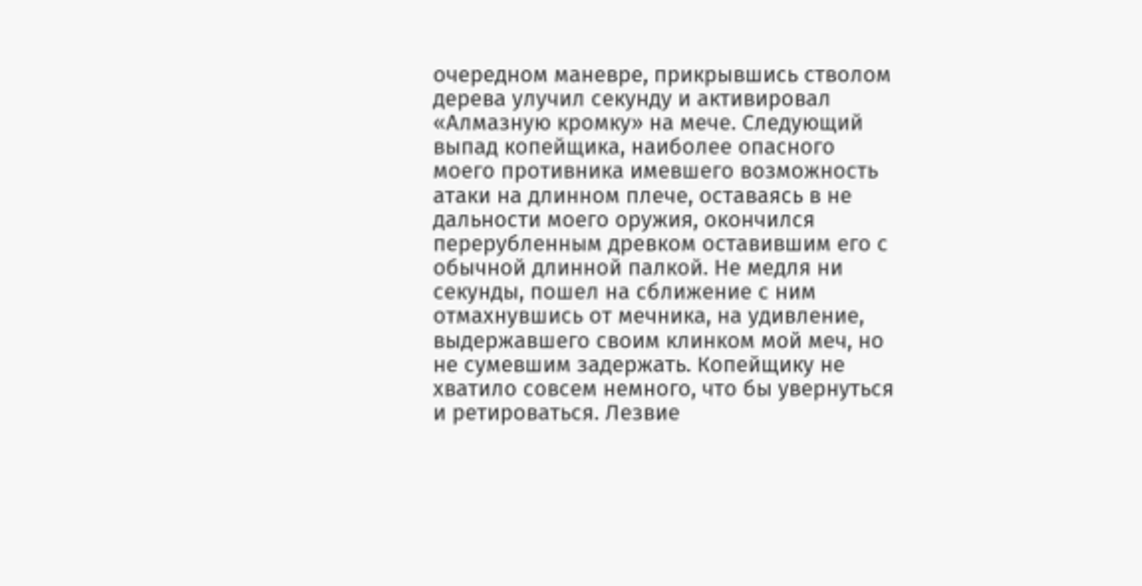очередном маневре, прикрывшись стволом дерева улучил секунду и активировал «Алмазную кромку» на мече. Следующий выпад копейщика, наиболее опасного моего противника имевшего возможность атаки на длинном плече, оставаясь в не дальности моего оружия, окончился перерубленным древком оставившим его с обычной длинной палкой. Не медля ни секунды, пошел на сближение с ним отмахнувшись от мечника, на удивление, выдержавшего своим клинком мой меч, но не сумевшим задержать. Копейщику не хватило совсем немного, что бы увернуться и ретироваться. Лезвие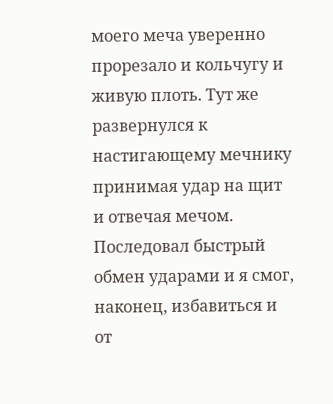моего меча уверенно прорезало и кольчугу и живую плоть. Тут же развернулся к настигающему мечнику принимая удар на щит и отвечая мечом. Последовал быстрый обмен ударами и я смог, наконец, избавиться и от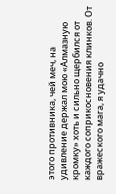этого противника, чей меч, на удивление держал мою «Алмазную кромку» хоть и сильно щербился от каждого соприкосновения клинков. От вражеского мага, я удачно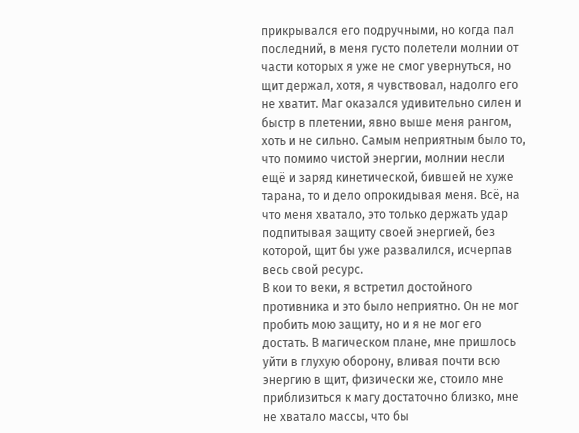прикрывался его подручными, но когда пал последний, в меня густо полетели молнии от части которых я уже не смог увернуться, но щит держал, хотя, я чувствовал, надолго его не хватит. Маг оказался удивительно силен и быстр в плетении, явно выше меня рангом, хоть и не сильно. Самым неприятным было то, что помимо чистой энергии, молнии несли ещё и заряд кинетической, бившей не хуже тарана, то и дело опрокидывая меня. Всё, на что меня хватало, это только держать удар подпитывая защиту своей энергией, без которой, щит бы уже развалился, исчерпав весь свой ресурс.
В кои то веки, я встретил достойного противника и это было неприятно. Он не мог пробить мою защиту, но и я не мог его достать. В магическом плане, мне пришлось уйти в глухую оборону, вливая почти всю энергию в щит, физически же, стоило мне приблизиться к магу достаточно близко, мне не хватало массы, что бы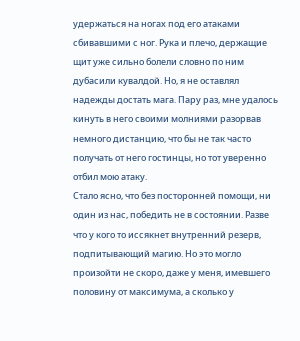удержаться на ногах под его атаками сбивавшими с ног. Рука и плечо, держащие щит уже сильно болели словно по ним дубасили кувалдой. Но, я не оставлял надежды достать мага. Пару раз, мне удалось кинуть в него своими молниями разорвав немного дистанцию, что бы не так часто получать от него гостинцы, но тот уверенно отбил мою атаку.
Стало ясно, что без посторонней помощи, ни один из нас, победить не в состоянии. Разве что у кого то иссякнет внутренний резерв, подпитывающий магию. Но это могло произойти не скоро, даже у меня, имевшего половину от максимума, а сколько у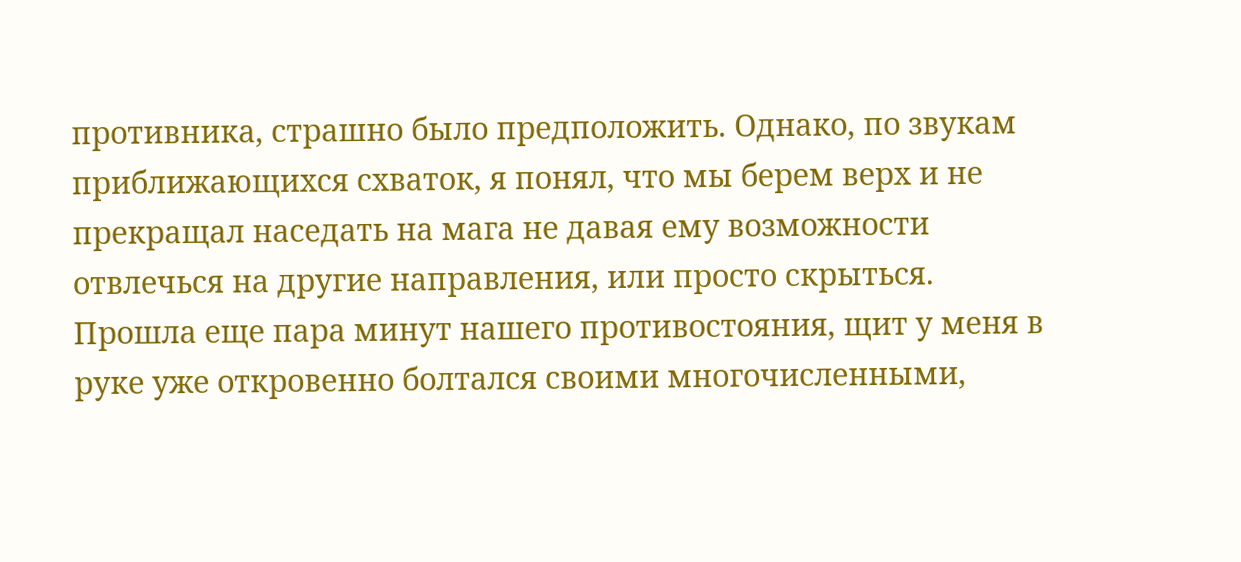противника, страшно было предположить. Однако, по звукам приближающихся схваток, я понял, что мы берем верх и не прекращал наседать на мага не давая ему возможности отвлечься на другие направления, или просто скрыться.
Прошла еще пара минут нашего противостояния, щит у меня в руке уже откровенно болтался своими многочисленными,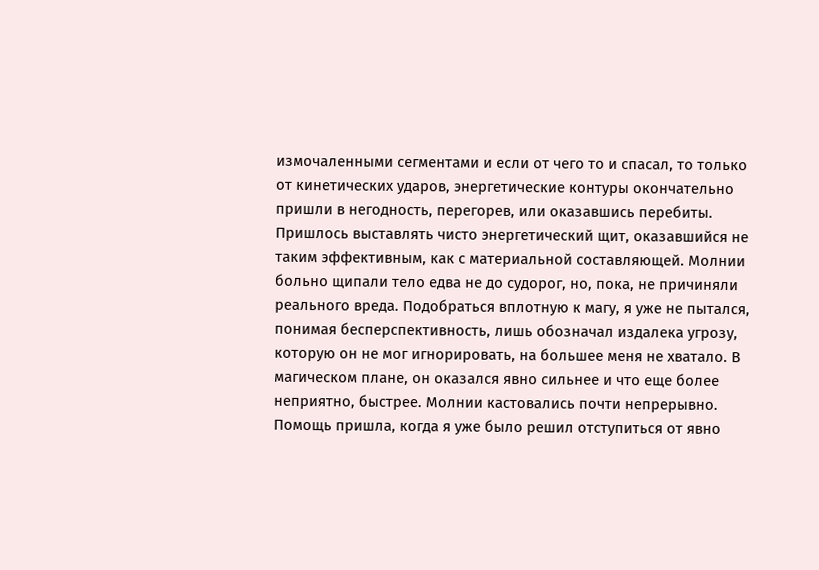измочаленными сегментами и если от чего то и спасал, то только от кинетических ударов, энергетические контуры окончательно пришли в негодность, перегорев, или оказавшись перебиты. Пришлось выставлять чисто энергетический щит, оказавшийся не таким эффективным, как с материальной составляющей. Молнии больно щипали тело едва не до судорог, но, пока, не причиняли реального вреда. Подобраться вплотную к магу, я уже не пытался, понимая бесперспективность, лишь обозначал издалека угрозу, которую он не мог игнорировать, на большее меня не хватало. В магическом плане, он оказался явно сильнее и что еще более неприятно, быстрее. Молнии кастовались почти непрерывно.
Помощь пришла, когда я уже было решил отступиться от явно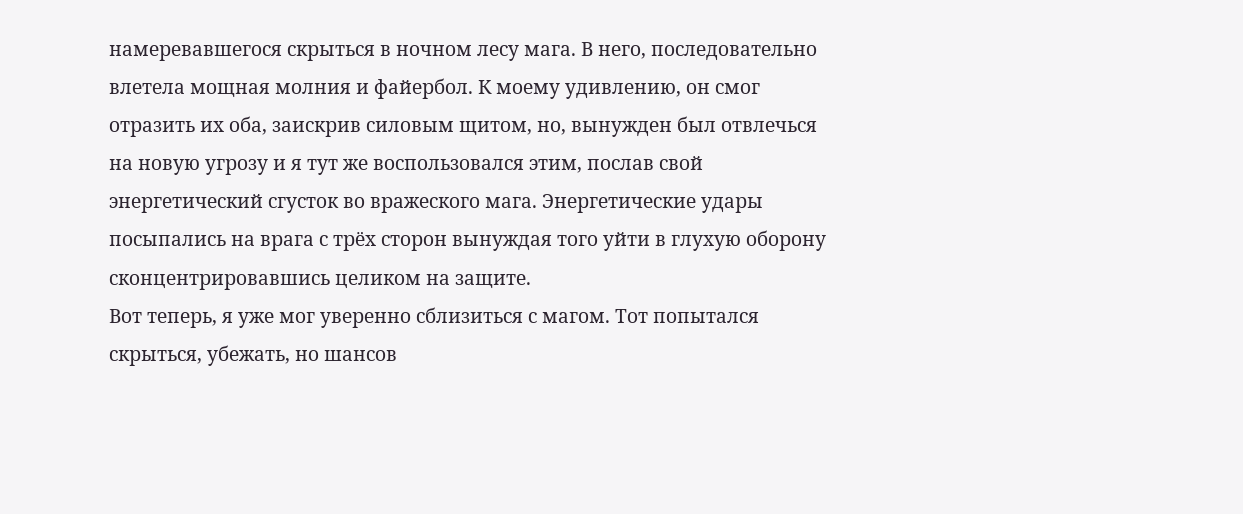намеревавшегося скрыться в ночном лесу мага. В него, последовательно влетела мощная молния и файербол. К моему удивлению, он смог отразить их оба, заискрив силовым щитом, но, вынужден был отвлечься на новую угрозу и я тут же воспользовался этим, послав свой энергетический сгусток во вражеского мага. Энергетические удары посыпались на врага с трёх сторон вынуждая того уйти в глухую оборону сконцентрировавшись целиком на защите.
Вот теперь, я уже мог уверенно сблизиться с магом. Тот попытался скрыться, убежать, но шансов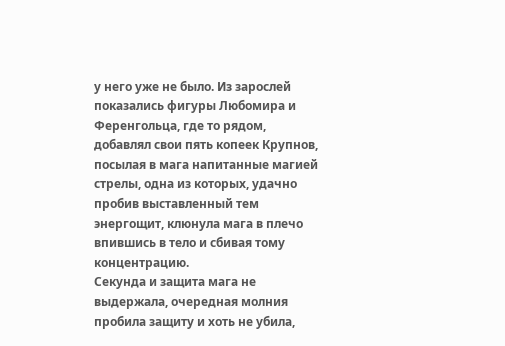у него уже не было. Из зарослей показались фигуры Любомира и Ференгольца, где то рядом, добавлял свои пять копеек Крупнов, посылая в мага напитанные магией стрелы, одна из которых, удачно пробив выставленный тем энергощит, клюнула мага в плечо впившись в тело и сбивая тому концентрацию.
Секунда и защита мага не выдержала, очередная молния пробила защиту и хоть не убила,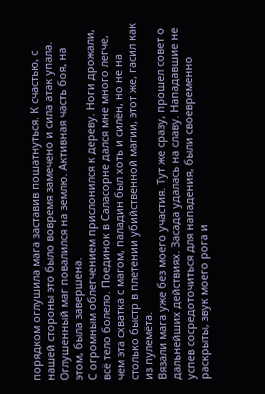порядком оглушила мага заставив пошатнуться. К счастью, с нашей стороны это было вовремя замечено и сила атак упала. Оглушенный маг повалился на землю. Активная часть боя, на этом, была завершена.
С огромным облегчением прислонился к дереву. Ноги дрожали, всё тело болело. Поединок в Саласорне дался мне много легче, чем эта схватка с магом, паладин был хоть и силён, но не на столько быстр в плетении убийственной магии, этот же, гасил как из пулемёта.
Вязали мага уже без моего участия. Тут же сразу, прошел совет о дальнейших действиях. Засада удалась на славу. Нападавшие не успев сосредоточиться для нападения, были своевременно раскрыты, звук моего рога и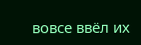вовсе ввёл их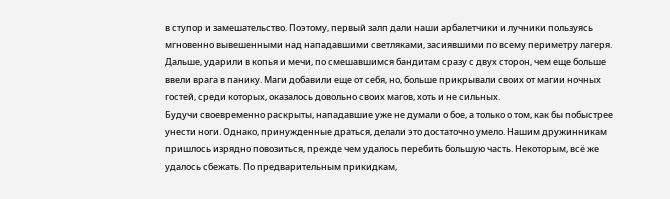в ступор и замешательство. Поэтому, первый залп дали наши арбалетчики и лучники пользуясь мгновенно вывешенными над нападавшими светляками, засиявшими по всему периметру лагеря. Дальше, ударили в копья и мечи, по смешавшимся бандитам сразу с двух сторон, чем еще больше ввели врага в панику. Маги добавили еще от себя, но, больше прикрывали своих от магии ночных гостей, среди которых, оказалось довольно своих магов, хоть и не сильных.
Будучи своевременно раскрыты, нападавшие уже не думали о бое, а только о том, как бы побыстрее унести ноги. Однако, принужденные драться, делали это достаточно умело. Нашим дружинникам пришлось изрядно повозиться, прежде чем удалось перебить большую часть. Некоторым, всё же удалось сбежать. По предварительным прикидкам,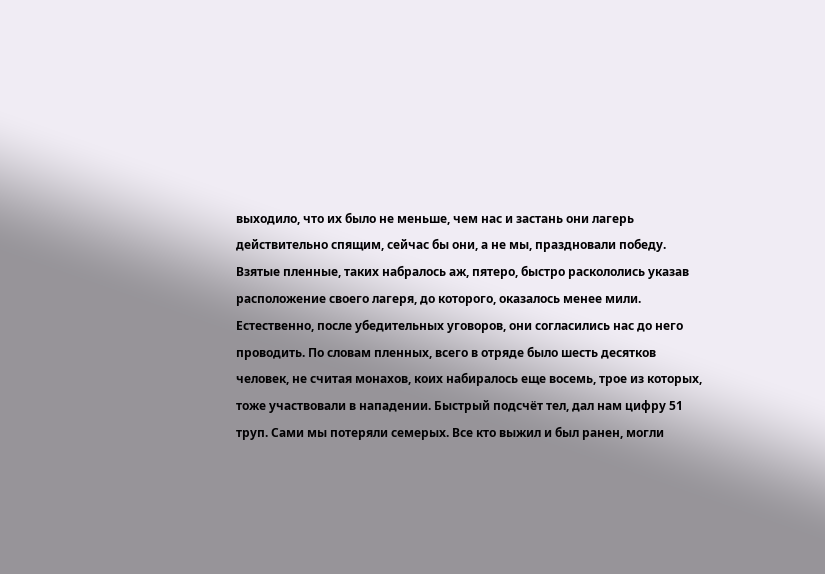выходило, что их было не меньше, чем нас и застань они лагерь действительно спящим, сейчас бы они, а не мы, праздновали победу.
Взятые пленные, таких набралось аж, пятеро, быстро раскололись указав расположение своего лагеря, до которого, оказалось менее мили. Естественно, после убедительных уговоров, они согласились нас до него проводить. По словам пленных, всего в отряде было шесть десятков человек, не считая монахов, коих набиралось еще восемь, трое из которых, тоже участвовали в нападении. Быстрый подсчёт тел, дал нам цифру 51 труп. Сами мы потеряли семерых. Все кто выжил и был ранен, могли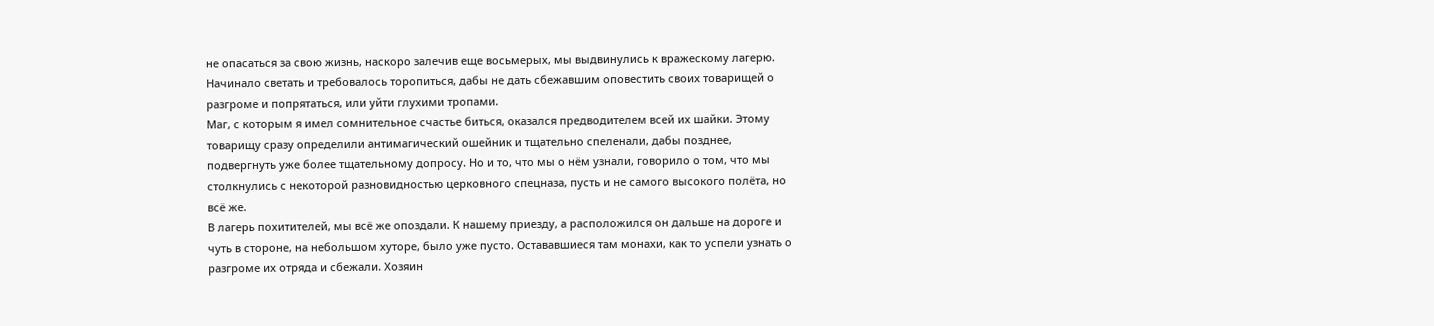не опасаться за свою жизнь, наскоро залечив еще восьмерых, мы выдвинулись к вражескому лагерю. Начинало светать и требовалось торопиться, дабы не дать сбежавшим оповестить своих товарищей о разгроме и попрятаться, или уйти глухими тропами.
Маг, с которым я имел сомнительное счастье биться, оказался предводителем всей их шайки. Этому товарищу сразу определили антимагический ошейник и тщательно спеленали, дабы позднее, подвергнуть уже более тщательному допросу. Но и то, что мы о нём узнали, говорило о том, что мы столкнулись с некоторой разновидностью церковного спецназа, пусть и не самого высокого полёта, но всё же.
В лагерь похитителей, мы всё же опоздали. К нашему приезду, а расположился он дальше на дороге и чуть в стороне, на небольшом хуторе, было уже пусто. Остававшиеся там монахи, как то успели узнать о разгроме их отряда и сбежали. Хозяин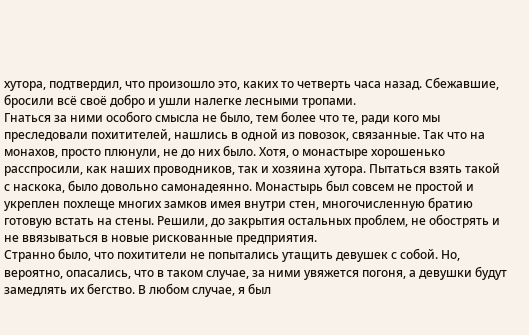хутора, подтвердил, что произошло это, каких то четверть часа назад. Сбежавшие, бросили всё своё добро и ушли налегке лесными тропами.
Гнаться за ними особого смысла не было, тем более что те, ради кого мы преследовали похитителей, нашлись в одной из повозок, связанные. Так что на монахов, просто плюнули, не до них было. Хотя, о монастыре хорошенько расспросили, как наших проводников, так и хозяина хутора. Пытаться взять такой с наскока, было довольно самонадеянно. Монастырь был совсем не простой и укреплен похлеще многих замков имея внутри стен, многочисленную братию готовую встать на стены. Решили, до закрытия остальных проблем, не обострять и не ввязываться в новые рискованные предприятия.
Странно было, что похитители не попытались утащить девушек с собой. Но, вероятно, опасались, что в таком случае, за ними увяжется погоня, а девушки будут замедлять их бегство. В любом случае, я был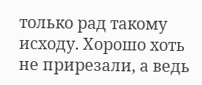только рад такому исходу. Хорошо хоть не прирезали, а ведь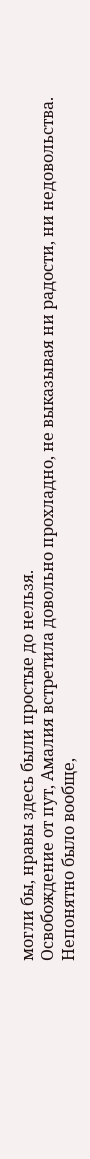могли бы, нравы здесь были простые до нельзя.
Освобождение от пут, Амалия встретила довольно прохладно, не выказывая ни радости, ни недовольства. Непонятно было вообще,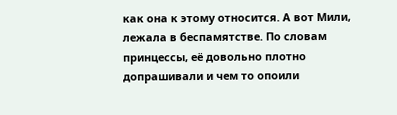как она к этому относится. А вот Мили, лежала в беспамятстве. По словам принцессы, её довольно плотно допрашивали и чем то опоили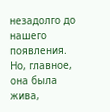незадолго до нашего появления. Но, главное, она была жива,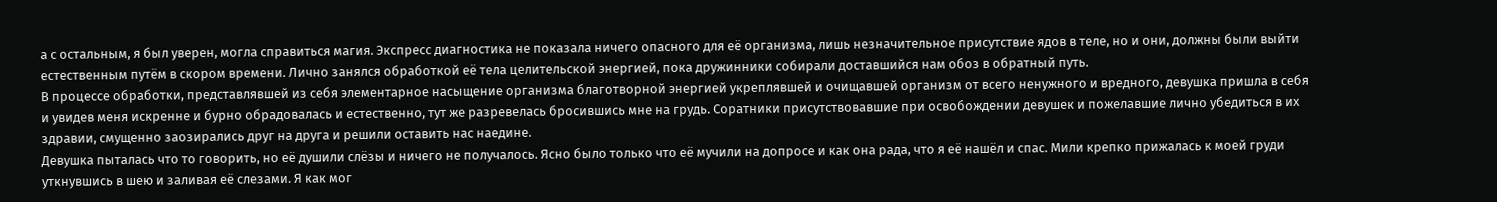а с остальным, я был уверен, могла справиться магия. Экспресс диагностика не показала ничего опасного для её организма, лишь незначительное присутствие ядов в теле, но и они, должны были выйти естественным путём в скором времени. Лично занялся обработкой её тела целительской энергией, пока дружинники собирали доставшийся нам обоз в обратный путь.
В процессе обработки, представлявшей из себя элементарное насыщение организма благотворной энергией укреплявшей и очищавшей организм от всего ненужного и вредного, девушка пришла в себя и увидев меня искренне и бурно обрадовалась и естественно, тут же разревелась бросившись мне на грудь. Соратники присутствовавшие при освобождении девушек и пожелавшие лично убедиться в их здравии, смущенно заозирались друг на друга и решили оставить нас наедине.
Девушка пыталась что то говорить, но её душили слёзы и ничего не получалось. Ясно было только что её мучили на допросе и как она рада, что я её нашёл и спас. Мили крепко прижалась к моей груди уткнувшись в шею и заливая её слезами. Я как мог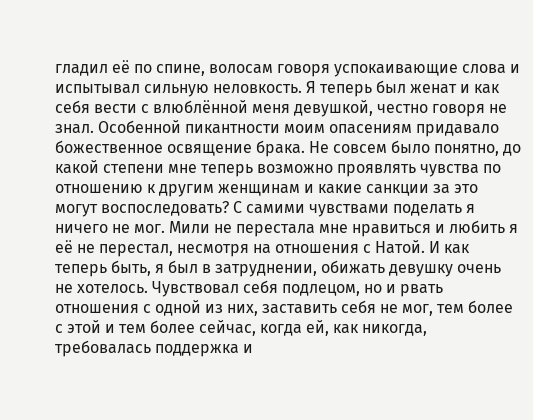гладил её по спине, волосам говоря успокаивающие слова и испытывал сильную неловкость. Я теперь был женат и как себя вести с влюблённой меня девушкой, честно говоря не знал. Особенной пикантности моим опасениям придавало божественное освящение брака. Не совсем было понятно, до какой степени мне теперь возможно проявлять чувства по отношению к другим женщинам и какие санкции за это могут воспоследовать? С самими чувствами поделать я ничего не мог. Мили не перестала мне нравиться и любить я её не перестал, несмотря на отношения с Натой. И как теперь быть, я был в затруднении, обижать девушку очень не хотелось. Чувствовал себя подлецом, но и рвать отношения с одной из них, заставить себя не мог, тем более с этой и тем более сейчас, когда ей, как никогда, требовалась поддержка и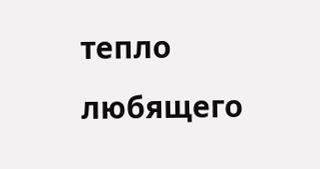тепло любящего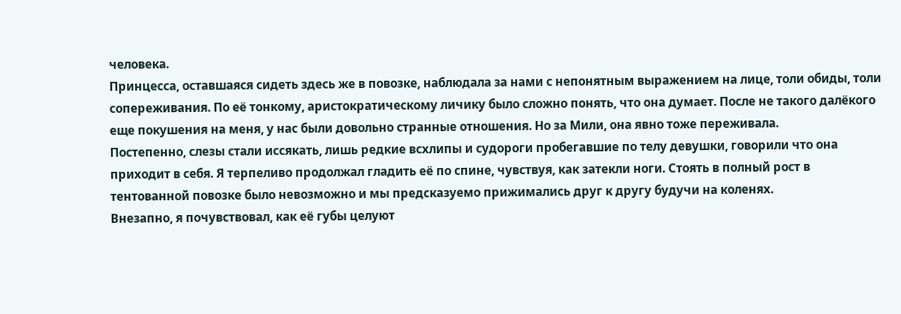человека.
Принцесса, оставшаяся сидеть здесь же в повозке, наблюдала за нами с непонятным выражением на лице, толи обиды, толи сопереживания. По её тонкому, аристократическому личику было сложно понять, что она думает. После не такого далёкого еще покушения на меня, у нас были довольно странные отношения. Но за Мили, она явно тоже переживала.
Постепенно, слезы стали иссякать, лишь редкие всхлипы и судороги пробегавшие по телу девушки, говорили что она приходит в себя. Я терпеливо продолжал гладить её по спине, чувствуя, как затекли ноги. Стоять в полный рост в тентованной повозке было невозможно и мы предсказуемо прижимались друг к другу будучи на коленях.
Внезапно, я почувствовал, как её губы целуют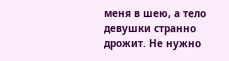меня в шею, а тело девушки странно дрожит. Не нужно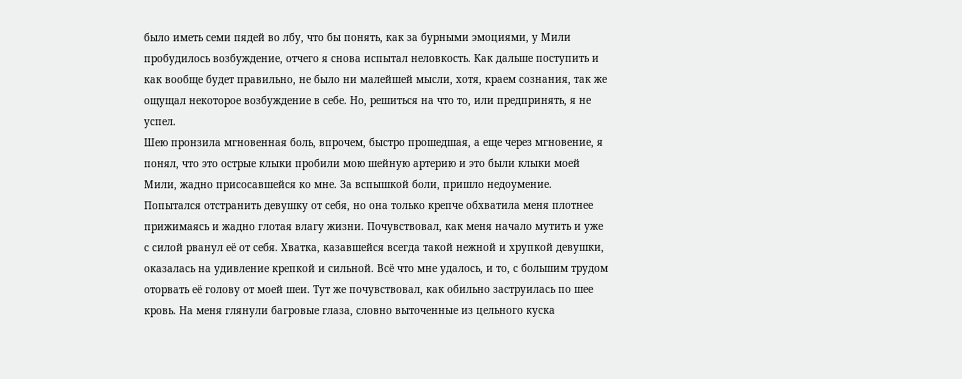было иметь семи пядей во лбу, что бы понять, как за бурными эмоциями, у Мили пробудилось возбуждение, отчего я снова испытал неловкость. Как дальше поступить и как вообще будет правильно, не было ни малейшей мысли, хотя, краем сознания, так же ощущал некоторое возбуждение в себе. Но, решиться на что то, или предпринять, я не успел.
Шею пронзила мгновенная боль, впрочем, быстро прошедшая, а еще через мгновение, я понял, что это острые клыки пробили мою шейную артерию и это были клыки моей Мили, жадно присосавшейся ко мне. За вспышкой боли, пришло недоумение. Попытался отстранить девушку от себя, но она только крепче обхватила меня плотнее прижимаясь и жадно глотая влагу жизни. Почувствовал, как меня начало мутить и уже с силой рванул её от себя. Хватка, казавшейся всегда такой нежной и хрупкой девушки, оказалась на удивление крепкой и сильной. Всё что мне удалось, и то, с большим трудом оторвать её голову от моей шеи. Тут же почувствовал, как обильно заструилась по шее кровь. На меня глянули багровые глаза, словно выточенные из цельного куска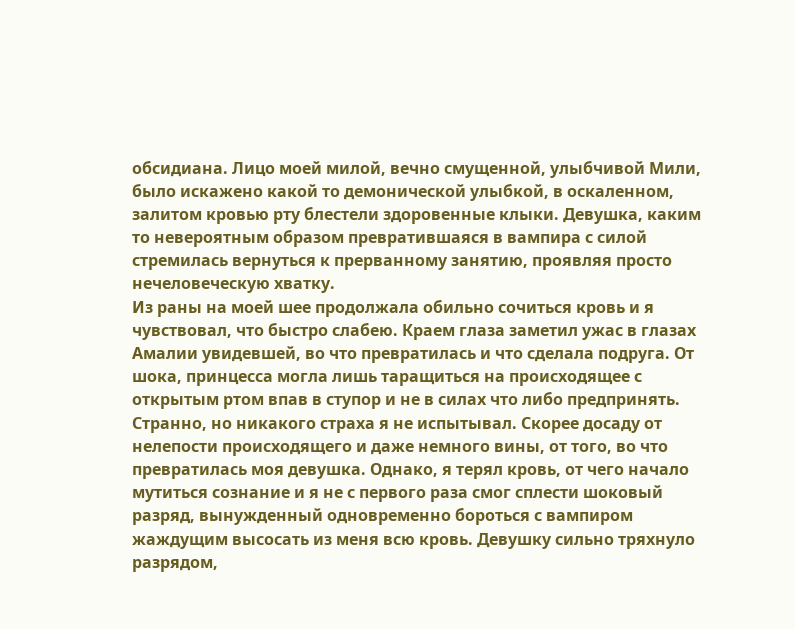обсидиана. Лицо моей милой, вечно смущенной, улыбчивой Мили, было искажено какой то демонической улыбкой, в оскаленном, залитом кровью рту блестели здоровенные клыки. Девушка, каким то невероятным образом превратившаяся в вампира с силой стремилась вернуться к прерванному занятию, проявляя просто нечеловеческую хватку.
Из раны на моей шее продолжала обильно сочиться кровь и я чувствовал, что быстро слабею. Краем глаза заметил ужас в глазах Амалии увидевшей, во что превратилась и что сделала подруга. От шока, принцесса могла лишь таращиться на происходящее с открытым ртом впав в ступор и не в силах что либо предпринять.
Странно, но никакого страха я не испытывал. Скорее досаду от нелепости происходящего и даже немного вины, от того, во что превратилась моя девушка. Однако, я терял кровь, от чего начало мутиться сознание и я не с первого раза смог сплести шоковый разряд, вынужденный одновременно бороться с вампиром жаждущим высосать из меня всю кровь. Девушку сильно тряхнуло разрядом,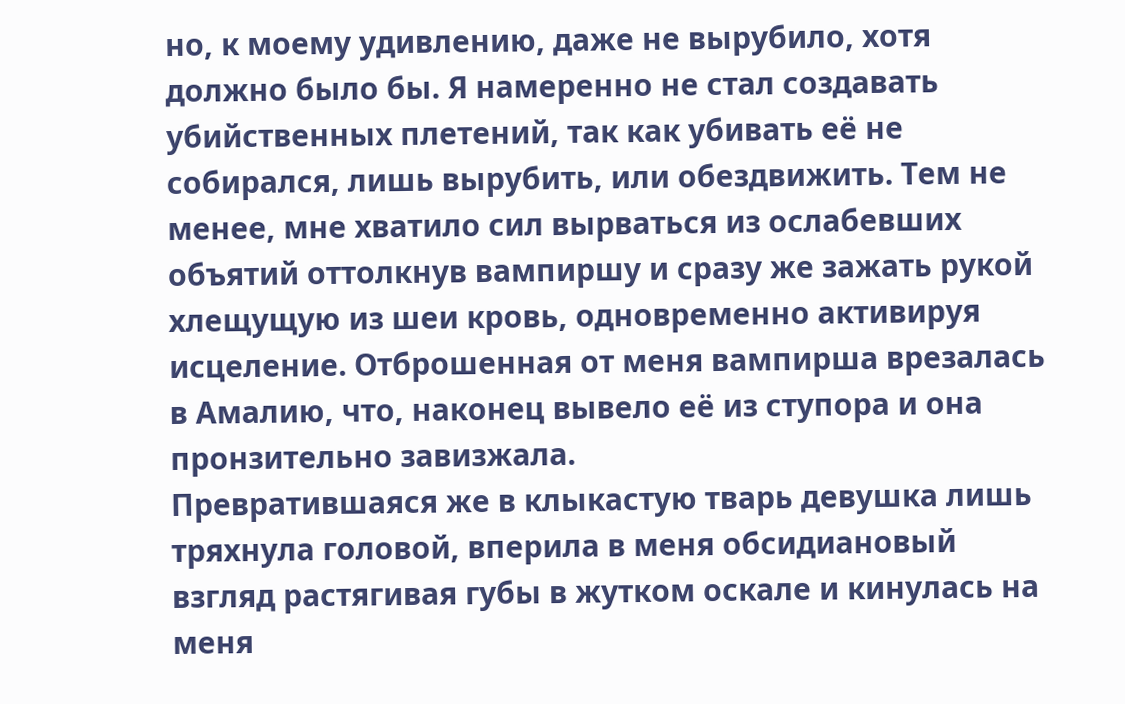но, к моему удивлению, даже не вырубило, хотя должно было бы. Я намеренно не стал создавать убийственных плетений, так как убивать её не собирался, лишь вырубить, или обездвижить. Тем не менее, мне хватило сил вырваться из ослабевших объятий оттолкнув вампиршу и сразу же зажать рукой хлещущую из шеи кровь, одновременно активируя исцеление. Отброшенная от меня вампирша врезалась в Амалию, что, наконец вывело её из ступора и она пронзительно завизжала.
Превратившаяся же в клыкастую тварь девушка лишь тряхнула головой, вперила в меня обсидиановый взгляд растягивая губы в жутком оскале и кинулась на меня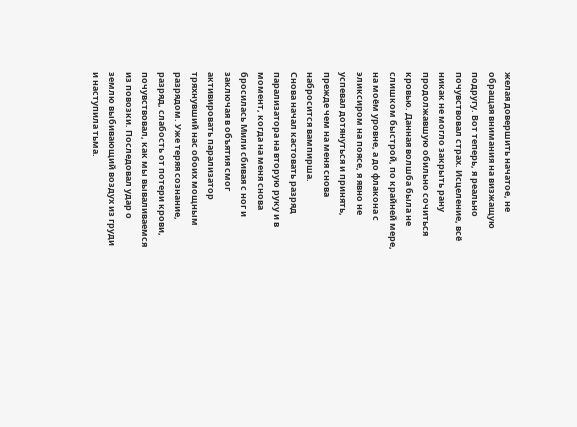желая довершить начатое, не обращая внимания на визжащую подругу. Вот теперь, я реально почувствовал страх. Исцеление, всё никак не могло закрыть рану продолжавшую обильно сочиться кровью. Данная волшба была не слишком быстрой, по крайней мере, на моём уровне, а до флакона с эликсиром на поясе, я явно не успевал дотянуться и принять, прежде чем на меня снова набросится вампирша.
Снова начал кастовать разряд парализатора на вторую руку и в момент, когда на меня снова бросилась Мили сбивая с ног и заключая в объятия смог активировать парализатор тряхнувший нас обоих мощным разрядом. Уже теряя сознание, разряд, слабость от потери крови, почувствовал, как мы вываливаемся из повозки. Последовал удар о землю выбивающий воздух из груди и наступила тьма.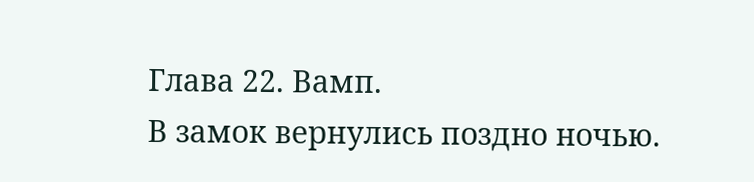Глава 22. Вамп.
В замок вернулись поздно ночью.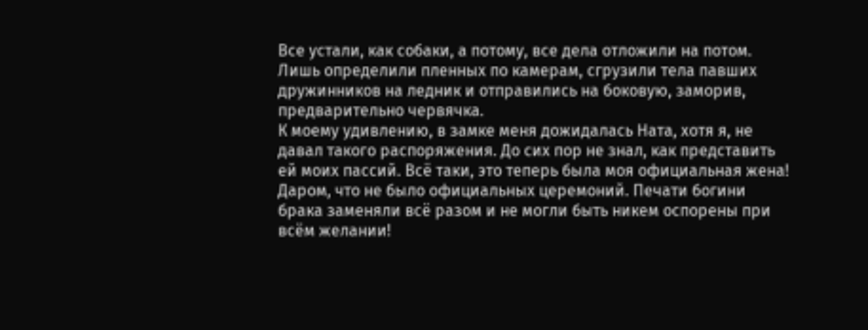Все устали, как собаки, а потому, все дела отложили на потом. Лишь определили пленных по камерам, сгрузили тела павших дружинников на ледник и отправились на боковую, заморив, предварительно червячка.
К моему удивлению, в замке меня дожидалась Ната, хотя я, не давал такого распоряжения. До сих пор не знал, как представить ей моих пассий. Всё таки, это теперь была моя официальная жена! Даром, что не было официальных церемоний. Печати богини брака заменяли всё разом и не могли быть никем оспорены при всём желании!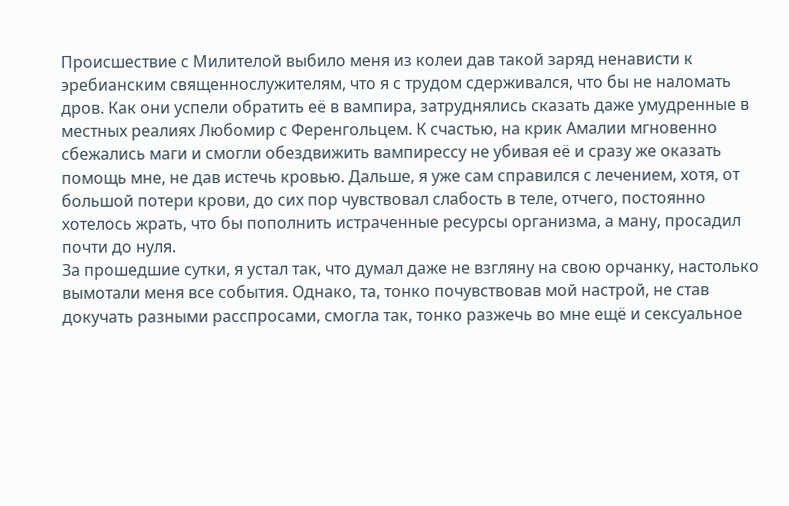Происшествие с Милителой выбило меня из колеи дав такой заряд ненависти к эребианским священнослужителям, что я с трудом сдерживался, что бы не наломать дров. Как они успели обратить её в вампира, затруднялись сказать даже умудренные в местных реалиях Любомир с Ференгольцем. К счастью, на крик Амалии мгновенно сбежались маги и смогли обездвижить вампирессу не убивая её и сразу же оказать помощь мне, не дав истечь кровью. Дальше, я уже сам справился с лечением, хотя, от большой потери крови, до сих пор чувствовал слабость в теле, отчего, постоянно хотелось жрать, что бы пополнить истраченные ресурсы организма, а ману, просадил почти до нуля.
За прошедшие сутки, я устал так, что думал даже не взгляну на свою орчанку, настолько вымотали меня все события. Однако, та, тонко почувствовав мой настрой, не став докучать разными расспросами, смогла так, тонко разжечь во мне ещё и сексуальное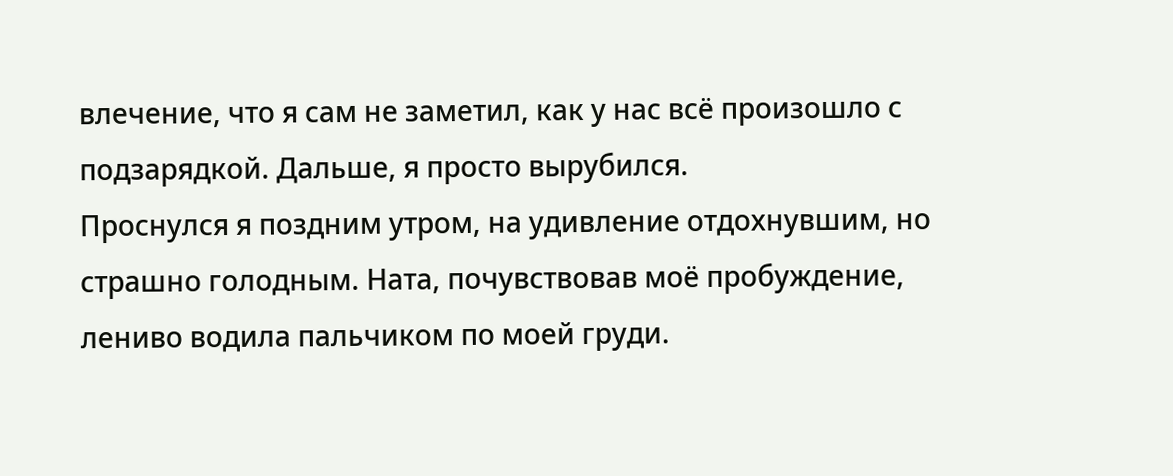влечение, что я сам не заметил, как у нас всё произошло с подзарядкой. Дальше, я просто вырубился.
Проснулся я поздним утром, на удивление отдохнувшим, но страшно голодным. Ната, почувствовав моё пробуждение, лениво водила пальчиком по моей груди.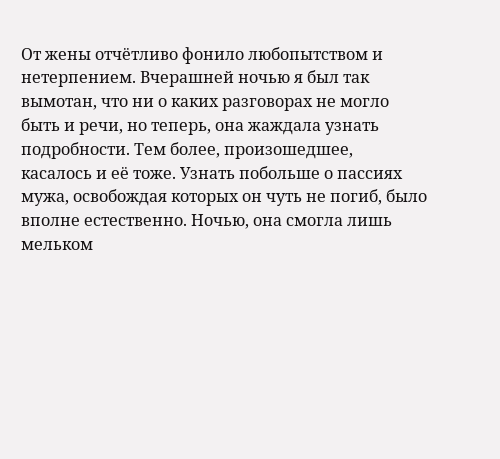От жены отчётливо фонило любопытством и нетерпением. Вчерашней ночью я был так вымотан, что ни о каких разговорах не могло быть и речи, но теперь, она жаждала узнать подробности. Тем более, произошедшее, касалось и её тоже. Узнать побольше о пассиях мужа, освобождая которых он чуть не погиб, было вполне естественно. Ночью, она смогла лишь мельком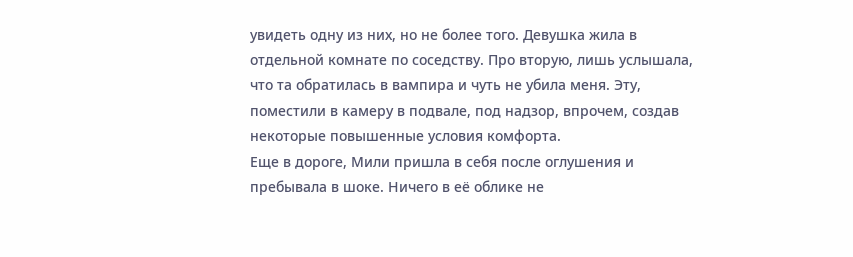увидеть одну из них, но не более того. Девушка жила в отдельной комнате по соседству. Про вторую, лишь услышала, что та обратилась в вампира и чуть не убила меня. Эту, поместили в камеру в подвале, под надзор, впрочем, создав некоторые повышенные условия комфорта.
Еще в дороге, Мили пришла в себя после оглушения и пребывала в шоке. Ничего в её облике не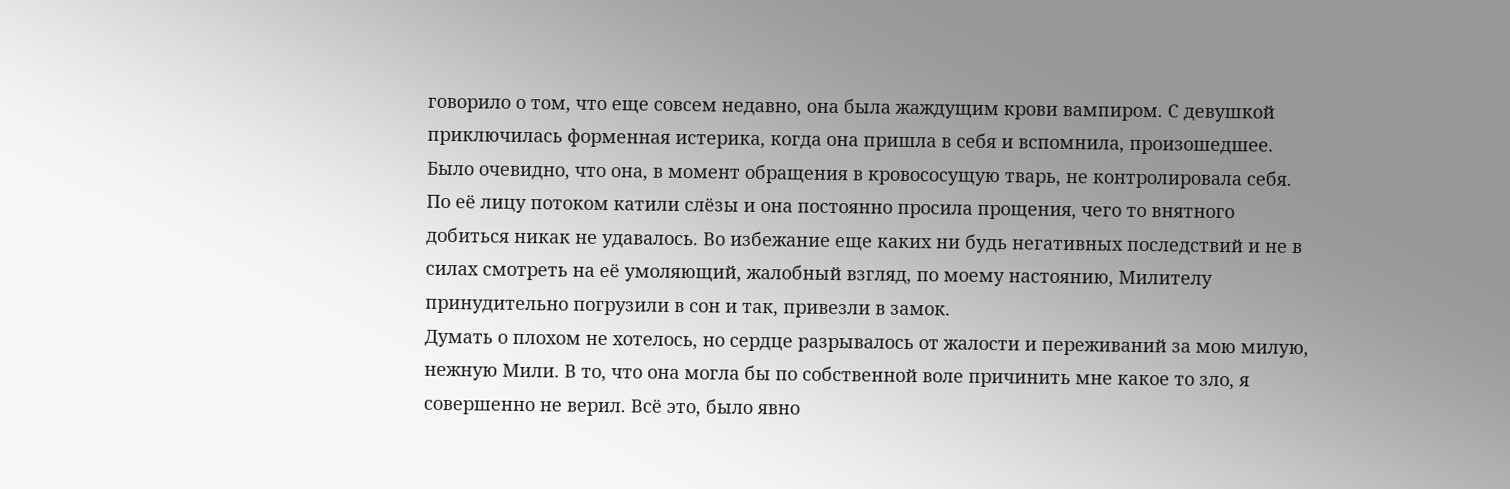говорило о том, что еще совсем недавно, она была жаждущим крови вампиром. С девушкой приключилась форменная истерика, когда она пришла в себя и вспомнила, произошедшее. Было очевидно, что она, в момент обращения в кровососущую тварь, не контролировала себя. По её лицу потоком катили слёзы и она постоянно просила прощения, чего то внятного добиться никак не удавалось. Во избежание еще каких ни будь негативных последствий и не в силах смотреть на её умоляющий, жалобный взгляд, по моему настоянию, Милителу принудительно погрузили в сон и так, привезли в замок.
Думать о плохом не хотелось, но сердце разрывалось от жалости и переживаний за мою милую, нежную Мили. В то, что она могла бы по собственной воле причинить мне какое то зло, я совершенно не верил. Всё это, было явно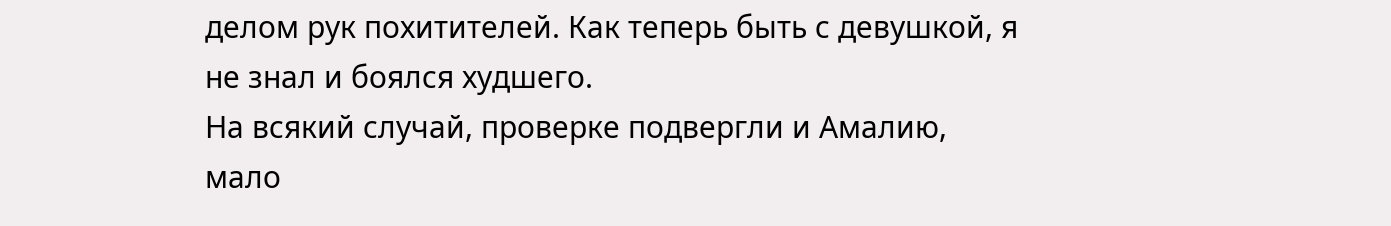делом рук похитителей. Как теперь быть с девушкой, я не знал и боялся худшего.
На всякий случай, проверке подвергли и Амалию, мало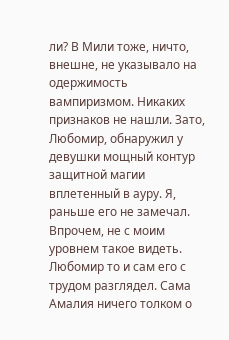ли? В Мили тоже, ничто, внешне, не указывало на одержимость вампиризмом. Никаких признаков не нашли. Зато, Любомир, обнаружил у девушки мощный контур защитной магии вплетенный в ауру. Я, раньше его не замечал. Впрочем, не с моим уровнем такое видеть. Любомир то и сам его с трудом разглядел. Сама Амалия ничего толком о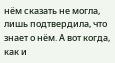нём сказать не могла, лишь подтвердила, что знает о нём. А вот когда, как и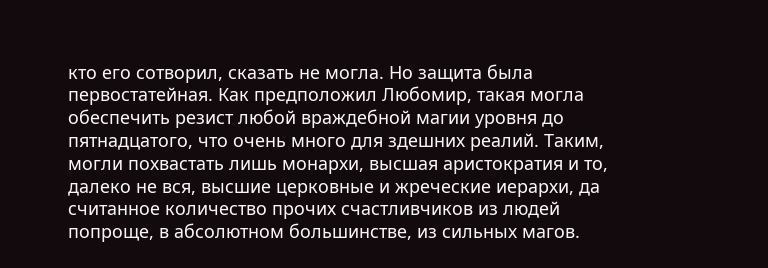кто его сотворил, сказать не могла. Но защита была первостатейная. Как предположил Любомир, такая могла обеспечить резист любой враждебной магии уровня до пятнадцатого, что очень много для здешних реалий. Таким, могли похвастать лишь монархи, высшая аристократия и то, далеко не вся, высшие церковные и жреческие иерархи, да считанное количество прочих счастливчиков из людей попроще, в абсолютном большинстве, из сильных магов.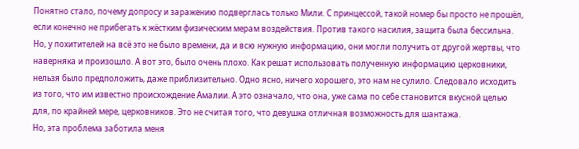Понятно стало, почему допросу и заражению подверглась только Мили. С принцессой, такой номер бы просто не прошёл, если конечно не прибегать к жёстким физическим мерам воздействия. Против такого насилия, защита была бессильна. Но, у похитителей на всё это не было времени, да и всю нужную информацию, они могли получить от другой жертвы, что наверняка и произошло. А вот это, было очень плохо. Как решат использовать полученную информацию церковники, нельзя было предположить, даже приблизительно. Одно ясно, ничего хорошего, это нам не сулило. Следовало исходить из того, что им известно происхождение Амалии. А это означало, что она, уже сама по себе становится вкусной целью для, по крайней мере, церковников. Это не считая того, что девушка отличная возможность для шантажа.
Но, эта проблема заботила меня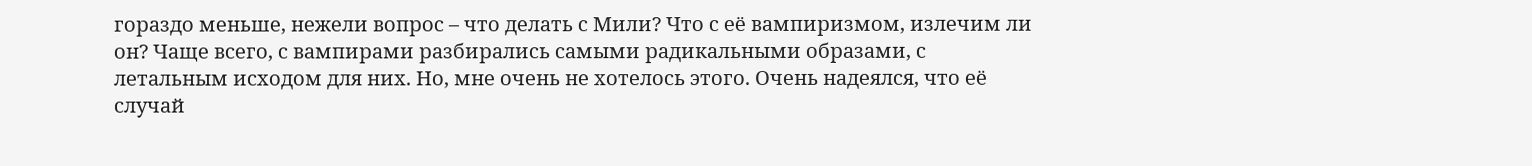гораздо меньше, нежели вопрос – что делать с Мили? Что с её вампиризмом, излечим ли он? Чаще всего, с вампирами разбирались самыми радикальными образами, с летальным исходом для них. Но, мне очень не хотелось этого. Очень надеялся, что её случай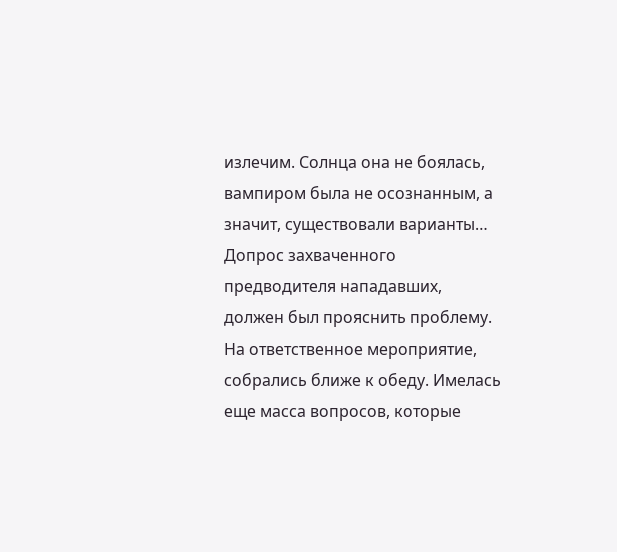излечим. Солнца она не боялась, вампиром была не осознанным, а значит, существовали варианты… Допрос захваченного предводителя нападавших, должен был прояснить проблему.
На ответственное мероприятие, собрались ближе к обеду. Имелась еще масса вопросов, которые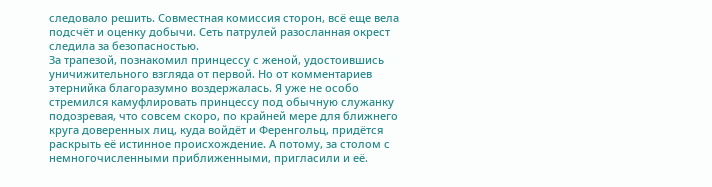следовало решить. Совместная комиссия сторон, всё еще вела подсчёт и оценку добычи. Сеть патрулей разосланная окрест следила за безопасностью.
За трапезой, познакомил принцессу с женой, удостоившись уничижительного взгляда от первой. Но от комментариев этернийка благоразумно воздержалась. Я уже не особо стремился камуфлировать принцессу под обычную служанку подозревая, что совсем скоро, по крайней мере для ближнего круга доверенных лиц, куда войдёт и Ференгольц, придётся раскрыть её истинное происхождение. А потому, за столом с немногочисленными приближенными, пригласили и её.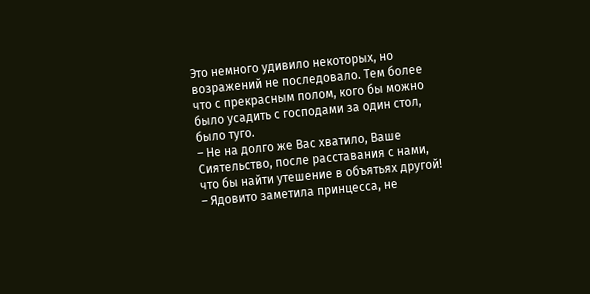Это немного удивило некоторых, но возражений не последовало. Тем более что с прекрасным полом, кого бы можно было усадить с господами за один стол, было туго.
– Не на долго же Вас хватило, Ваше Сиятельство, после расставания с нами, что бы найти утешение в объятьях другой! – Ядовито заметила принцесса, не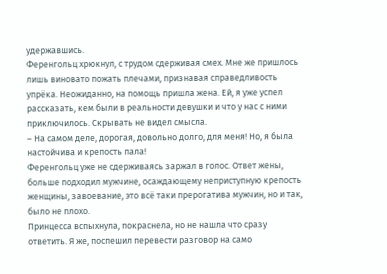удержавшись.
Ференгольц хрюкнул, с трудом сдерживая смех. Мне же пришлось лишь виновато пожать плечами, признавая справедливость упрёка. Неожиданно, на помощь пришла жена. Ей, я уже успел рассказать, кем были в реальности девушки и что у нас с ними приключилось. Скрывать не видел смысла.
– На самом деле, дорогая, довольно долго, для меня! Но, я была настойчива и крепость пала!
Ференгольц уже не сдерживаясь заржал в голос. Ответ жены, больше подходил мужчине, осаждающему неприступную крепость женщины, завоевание, это всё таки прерогатива мужчин, но и так, было не плохо.
Принцесса вспыхнула, покраснела, но не нашла что сразу ответить. Я же, поспешил перевести разговор на само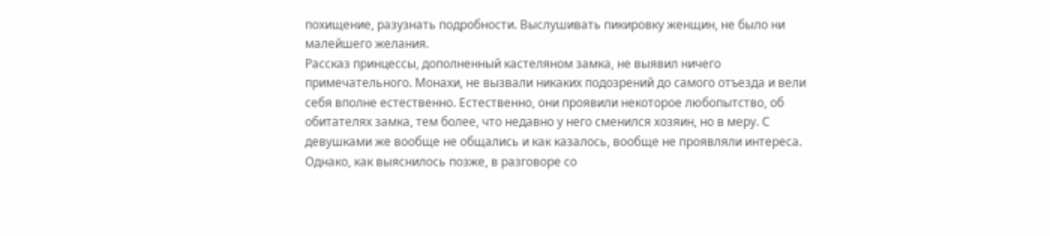похищение, разузнать подробности. Выслушивать пикировку женщин, не было ни малейшего желания.
Рассказ принцессы, дополненный кастеляном замка, не выявил ничего примечательного. Монахи, не вызвали никаких подозрений до самого отъезда и вели себя вполне естественно. Естественно, они проявили некоторое любопытство, об обитателях замка, тем более, что недавно у него сменился хозяин, но в меру. С девушками же вообще не общались и как казалось, вообще не проявляли интереса. Однако, как выяснилось позже, в разговоре со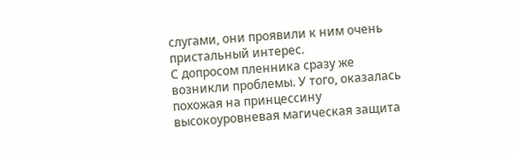слугами, они проявили к ним очень пристальный интерес.
С допросом пленника сразу же возникли проблемы. У того, оказалась похожая на принцессину высокоуровневая магическая защита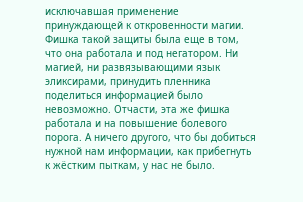исключавшая применение принуждающей к откровенности магии. Фишка такой защиты была еще в том, что она работала и под негатором. Ни магией, ни развязывающими язык эликсирами, принудить пленника поделиться информацией было невозможно. Отчасти, эта же фишка работала и на повышение болевого порога. А ничего другого, что бы добиться нужной нам информации, как прибегнуть к жёстким пыткам, у нас не было.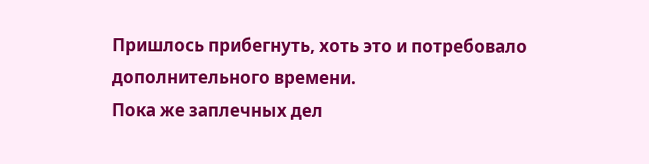Пришлось прибегнуть, хоть это и потребовало дополнительного времени.
Пока же заплечных дел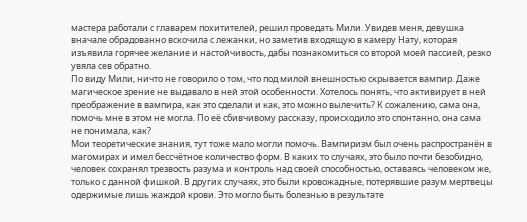мастера работали с главарем похитителей, решил проведать Мили. Увидев меня, девушка вначале обрадованно вскочила с лежанки, но заметив входящую в камеру Нату, которая изъявила горячее желание и настойчивость, дабы познакомиться со второй моей пассией, резко увяла сев обратно.
По виду Мили, ничто не говорило о том, что под милой внешностью скрывается вампир. Даже магическое зрение не выдавало в ней этой особенности. Хотелось понять, что активирует в ней преображение в вампира, как это сделали и как, это можно вылечить? К сожалению, сама она, помочь мне в этом не могла. По её сбивчивому рассказу, происходило это спонтанно, она сама не понимала, как?
Мои теоретические знания, тут тоже мало могли помочь. Вампиризм был очень распространён в магомирах и имел бессчётное количество форм. В каких то случаях, это было почти безобидно, человек сохранял трезвость разума и контроль над своей способностью, оставаясь человеком же, только с данной фишкой. В других случаях, это были кровожадные, потерявшие разум мертвецы одержимые лишь жаждой крови. Это могло быть болезнью в результате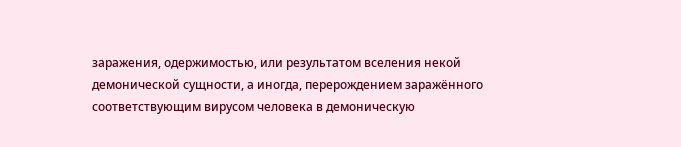заражения, одержимостью, или результатом вселения некой демонической сущности, а иногда, перерождением заражённого соответствующим вирусом человека в демоническую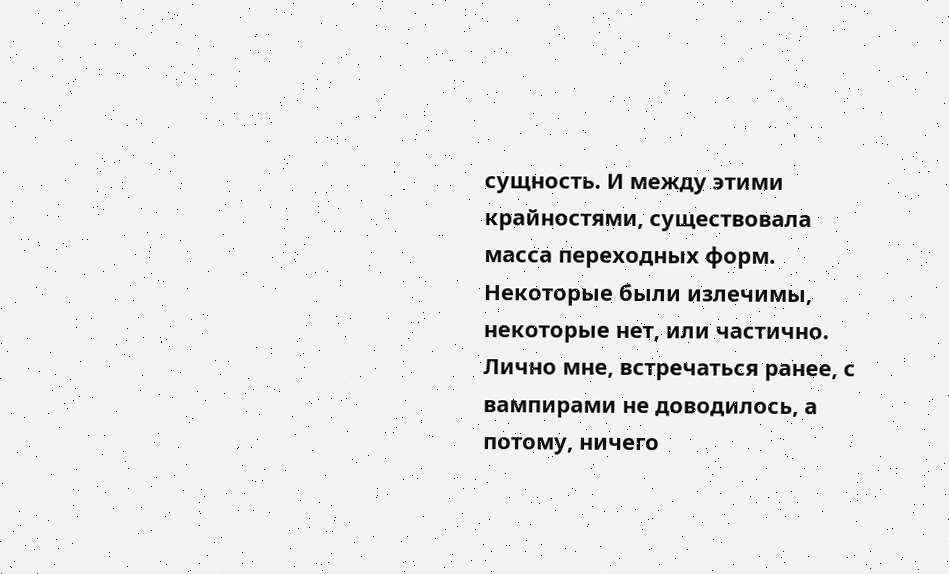сущность. И между этими крайностями, существовала масса переходных форм. Некоторые были излечимы, некоторые нет, или частично. Лично мне, встречаться ранее, с вампирами не доводилось, а потому, ничего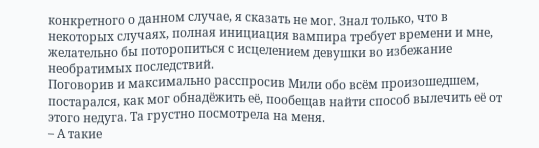конкретного о данном случае, я сказать не мог. Знал только, что в некоторых случаях, полная инициация вампира требует времени и мне, желательно бы поторопиться с исцелением девушки во избежание необратимых последствий.
Поговорив и максимально расспросив Мили обо всём произошедшем, постарался, как мог обнадёжить её, пообещав найти способ вылечить её от этого недуга. Та грустно посмотрела на меня.
– А такие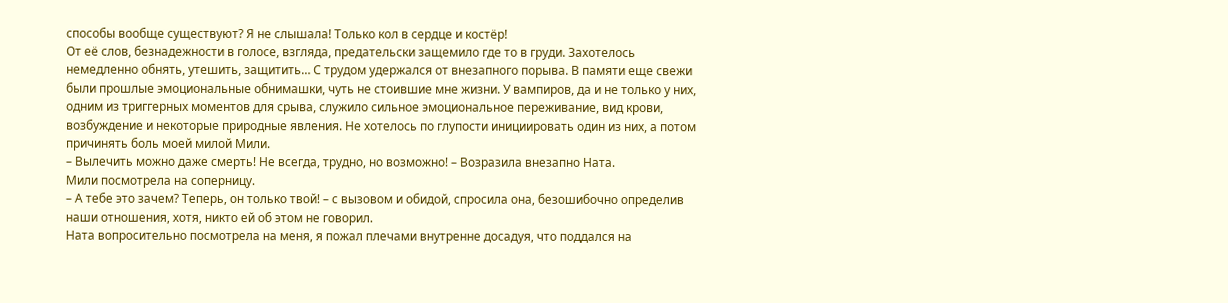способы вообще существуют? Я не слышала! Только кол в сердце и костёр!
От её слов, безнадежности в голосе, взгляда, предательски защемило где то в груди. Захотелось немедленно обнять, утешить, защитить… С трудом удержался от внезапного порыва. В памяти еще свежи были прошлые эмоциональные обнимашки, чуть не стоившие мне жизни. У вампиров, да и не только у них, одним из триггерных моментов для срыва, служило сильное эмоциональное переживание, вид крови, возбуждение и некоторые природные явления. Не хотелось по глупости инициировать один из них, а потом причинять боль моей милой Мили.
– Вылечить можно даже смерть! Не всегда, трудно, но возможно! – Возразила внезапно Ната.
Мили посмотрела на соперницу.
– А тебе это зачем? Теперь, он только твой! – с вызовом и обидой, спросила она, безошибочно определив наши отношения, хотя, никто ей об этом не говорил.
Ната вопросительно посмотрела на меня, я пожал плечами внутренне досадуя, что поддался на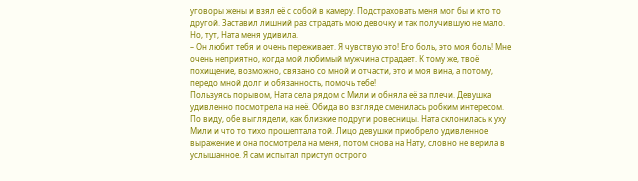уговоры жены и взял её с собой в камеру. Подстраховать меня мог бы и кто то другой. Заставил лишний раз страдать мою девочку и так получившую не мало. Но, тут, Ната меня удивила.
– Он любит тебя и очень переживает. Я чувствую это! Его боль, это моя боль! Мне очень неприятно, когда мой любимый мужчина страдает. К тому же, твоё похищение, возможно, связано со мной и отчасти, это и моя вина, а потому, передо мной долг и обязанность, помочь тебе!
Пользуясь порывом, Ната села рядом с Мили и обняла её за плечи. Девушка удивленно посмотрела на неё. Обида во взгляде сменилась робким интересом. По виду, обе выглядели, как близкие подруги ровесницы. Ната склонилась к уху Мили и что то тихо прошептала той. Лицо девушки приобрело удивленное выражение и она посмотрела на меня, потом снова на Нату, словно не верила в услышанное. Я сам испытал приступ острого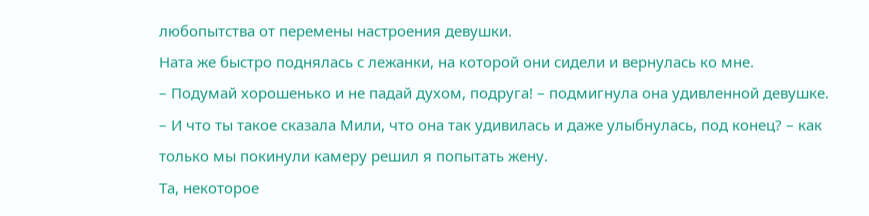любопытства от перемены настроения девушки.
Ната же быстро поднялась с лежанки, на которой они сидели и вернулась ко мне.
– Подумай хорошенько и не падай духом, подруга! – подмигнула она удивленной девушке.
– И что ты такое сказала Мили, что она так удивилась и даже улыбнулась, под конец? – как только мы покинули камеру решил я попытать жену.
Та, некоторое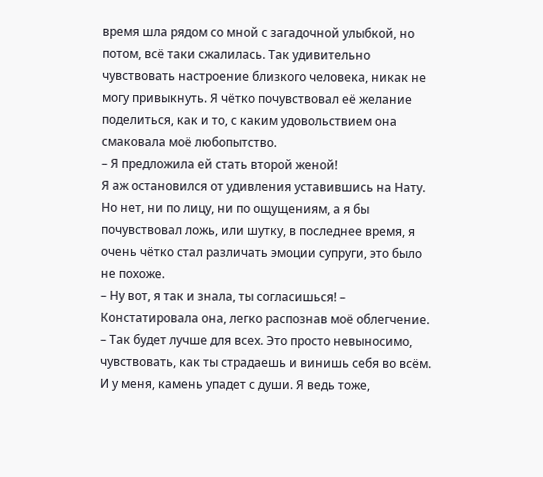время шла рядом со мной с загадочной улыбкой, но потом, всё таки сжалилась. Так удивительно чувствовать настроение близкого человека, никак не могу привыкнуть. Я чётко почувствовал её желание поделиться, как и то, с каким удовольствием она смаковала моё любопытство.
– Я предложила ей стать второй женой!
Я аж остановился от удивления уставившись на Нату. Но нет, ни по лицу, ни по ощущениям, а я бы почувствовал ложь, или шутку, в последнее время, я очень чётко стал различать эмоции супруги, это было не похоже.
– Ну вот, я так и знала, ты согласишься! – Констатировала она, легко распознав моё облегчение. – Так будет лучше для всех. Это просто невыносимо, чувствовать, как ты страдаешь и винишь себя во всём. И у меня, камень упадет с души. Я ведь тоже,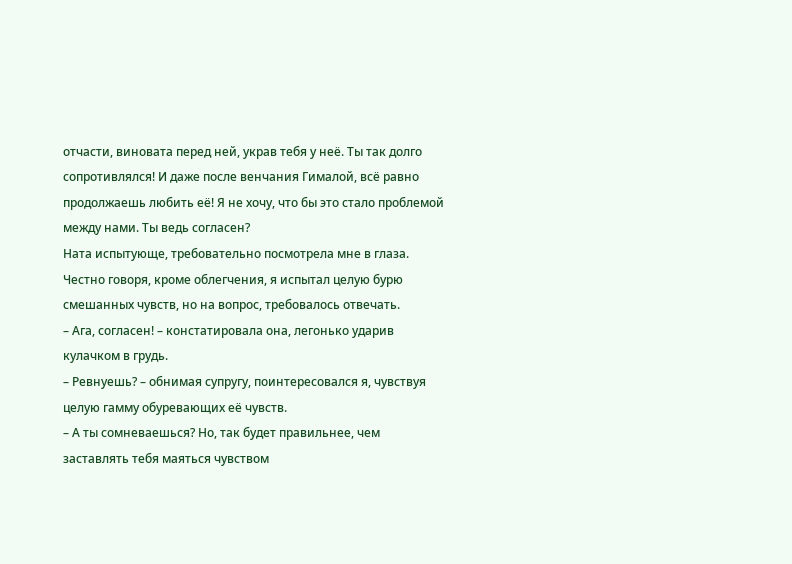отчасти, виновата перед ней, украв тебя у неё. Ты так долго сопротивлялся! И даже после венчания Гималой, всё равно продолжаешь любить её! Я не хочу, что бы это стало проблемой между нами. Ты ведь согласен?
Ната испытующе, требовательно посмотрела мне в глаза.
Честно говоря, кроме облегчения, я испытал целую бурю смешанных чувств, но на вопрос, требовалось отвечать.
– Ага, согласен! – констатировала она, легонько ударив кулачком в грудь.
– Ревнуешь? – обнимая супругу, поинтересовался я, чувствуя целую гамму обуревающих её чувств.
– А ты сомневаешься? Но, так будет правильнее, чем заставлять тебя маяться чувством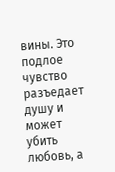вины. Это подлое чувство разъедает душу и может убить любовь, а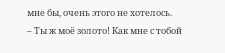мне бы, очень этого не хотелось.
– Ты ж моё золото! Как мне с тобой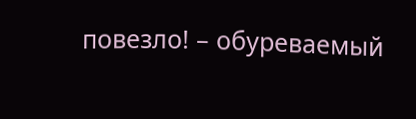повезло! – обуреваемый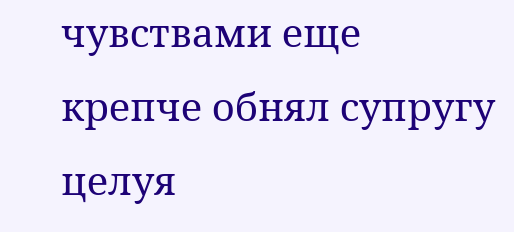чувствами еще крепче обнял супругу целуя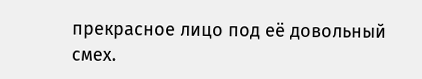прекрасное лицо под её довольный смех.